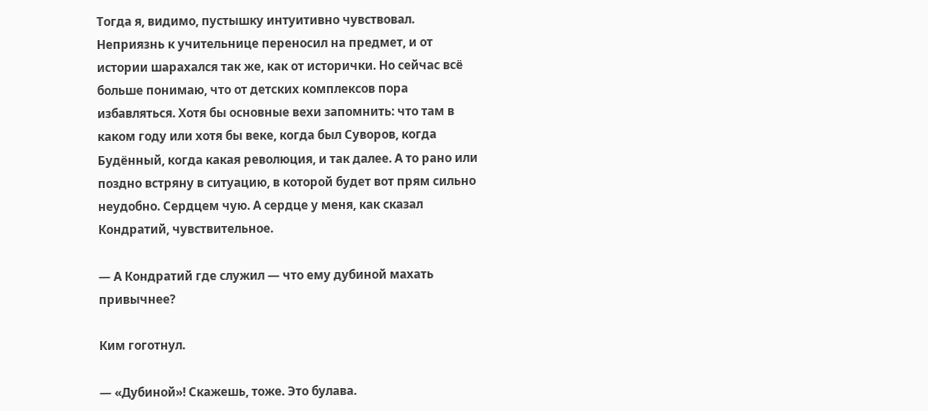Тогда я, видимо, пустышку интуитивно чувствовал. Неприязнь к учительнице переносил на предмет, и от истории шарахался так же, как от исторички. Но сейчас всё больше понимаю, что от детских комплексов пора избавляться. Хотя бы основные вехи запомнить: что там в каком году или хотя бы веке, когда был Суворов, когда Будённый, когда какая революция, и так далее. А то рано или поздно встряну в ситуацию, в которой будет вот прям сильно неудобно. Сердцем чую. А сердце у меня, как сказал Кондратий, чувствительное.

— А Кондратий где служил — что ему дубиной махать привычнее?

Ким гоготнул.

— «Дубиной»! Скажешь, тоже. Это булава.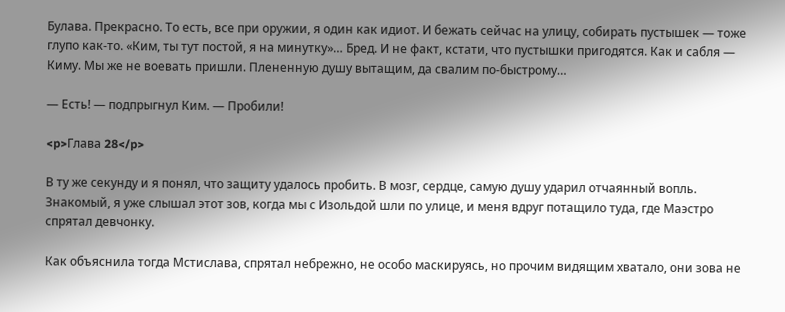Булава. Прекрасно. То есть, все при оружии, я один как идиот. И бежать сейчас на улицу, собирать пустышек — тоже глупо как-то. «Ким, ты тут постой, я на минутку»… Бред. И не факт, кстати, что пустышки пригодятся. Как и сабля — Киму. Мы же не воевать пришли. Плененную душу вытащим, да свалим по-быстрому…

— Есть! — подпрыгнул Ким. — Пробили!

<p>Глава 28</p>

В ту же секунду и я понял, что защиту удалось пробить. В мозг, сердце, самую душу ударил отчаянный вопль. Знакомый, я уже слышал этот зов, когда мы с Изольдой шли по улице, и меня вдруг потащило туда, где Маэстро спрятал девчонку.

Как объяснила тогда Мстислава, спрятал небрежно, не особо маскируясь, но прочим видящим хватало, они зова не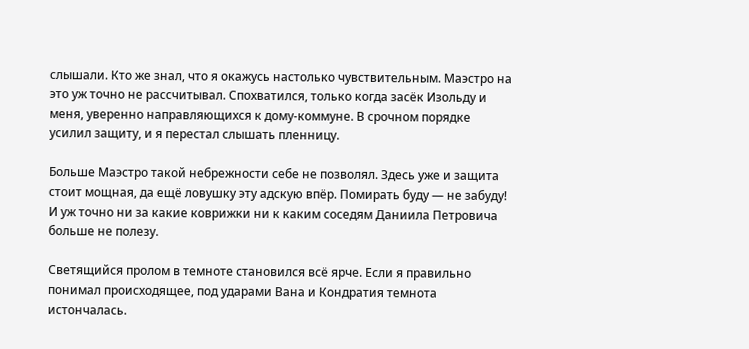слышали. Кто же знал, что я окажусь настолько чувствительным. Маэстро на это уж точно не рассчитывал. Спохватился, только когда засёк Изольду и меня, уверенно направляющихся к дому-коммуне. В срочном порядке усилил защиту, и я перестал слышать пленницу.

Больше Маэстро такой небрежности себе не позволял. Здесь уже и защита стоит мощная, да ещё ловушку эту адскую впёр. Помирать буду — не забуду! И уж точно ни за какие коврижки ни к каким соседям Даниила Петровича больше не полезу.

Светящийся пролом в темноте становился всё ярче. Если я правильно понимал происходящее, под ударами Вана и Кондратия темнота истончалась.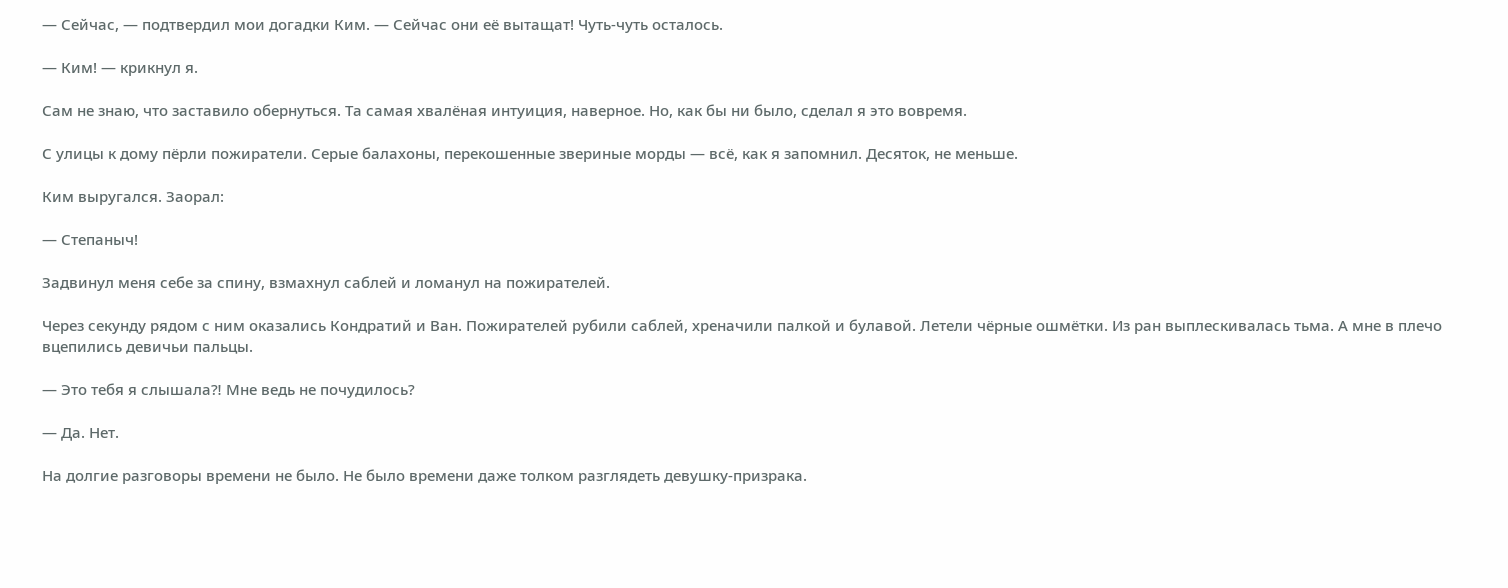— Сейчас, — подтвердил мои догадки Ким. — Сейчас они её вытащат! Чуть-чуть осталось.

— Ким! — крикнул я.

Сам не знаю, что заставило обернуться. Та самая хвалёная интуиция, наверное. Но, как бы ни было, сделал я это вовремя.

С улицы к дому пёрли пожиратели. Серые балахоны, перекошенные звериные морды — всё, как я запомнил. Десяток, не меньше.

Ким выругался. Заорал:

— Степаныч!

Задвинул меня себе за спину, взмахнул саблей и ломанул на пожирателей.

Через секунду рядом с ним оказались Кондратий и Ван. Пожирателей рубили саблей, хреначили палкой и булавой. Летели чёрные ошмётки. Из ран выплескивалась тьма. А мне в плечо вцепились девичьи пальцы.

— Это тебя я слышала⁈ Мне ведь не почудилось?

— Да. Нет.

На долгие разговоры времени не было. Не было времени даже толком разглядеть девушку-призрака.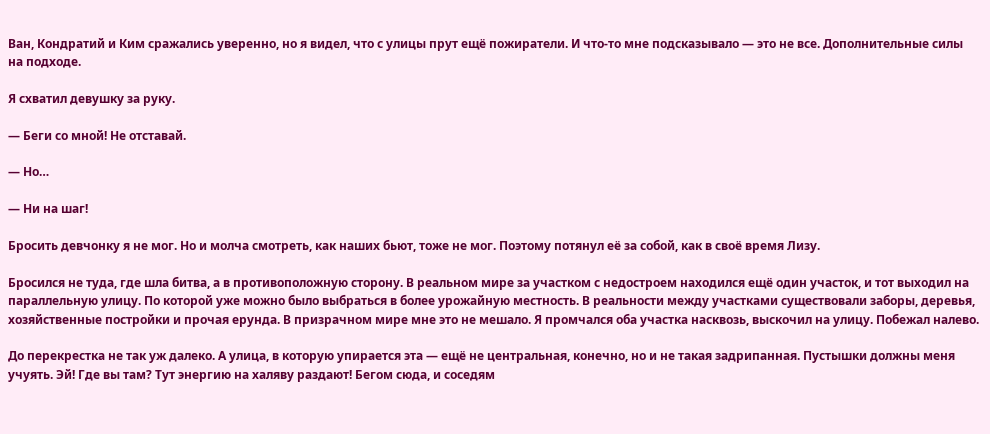Ван, Кондратий и Ким сражались уверенно, но я видел, что с улицы прут ещё пожиратели. И что-то мне подсказывало — это не все. Дополнительные силы на подходе.

Я схватил девушку за руку.

— Беги со мной! Не отставай.

— Но…

— Ни на шаг!

Бросить девчонку я не мог. Но и молча смотреть, как наших бьют, тоже не мог. Поэтому потянул её за собой, как в своё время Лизу.

Бросился не туда, где шла битва, а в противоположную сторону. В реальном мире за участком с недостроем находился ещё один участок, и тот выходил на параллельную улицу. По которой уже можно было выбраться в более урожайную местность. В реальности между участками существовали заборы, деревья, хозяйственные постройки и прочая ерунда. В призрачном мире мне это не мешало. Я промчался оба участка насквозь, выскочил на улицу. Побежал налево.

До перекрестка не так уж далеко. А улица, в которую упирается эта — ещё не центральная, конечно, но и не такая задрипанная. Пустышки должны меня учуять. Эй! Где вы там? Тут энергию на халяву раздают! Бегом сюда, и соседям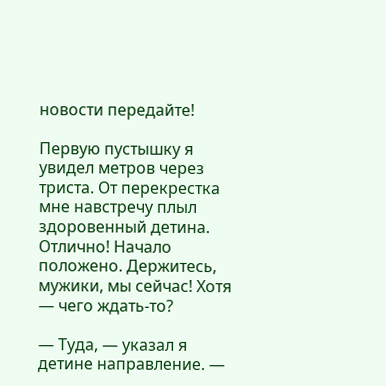новости передайте!

Первую пустышку я увидел метров через триста. От перекрестка мне навстречу плыл здоровенный детина. Отлично! Начало положено. Держитесь, мужики, мы сейчас! Хотя — чего ждать-то?

— Туда, — указал я детине направление. —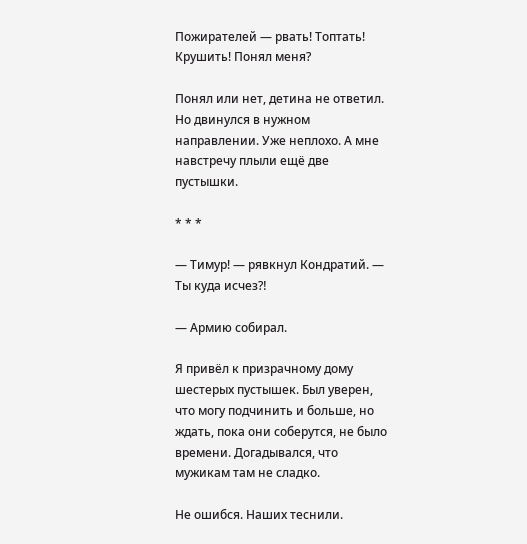Пожирателей — рвать! Топтать! Крушить! Понял меня?

Понял или нет, детина не ответил. Но двинулся в нужном направлении. Уже неплохо. А мне навстречу плыли ещё две пустышки.

* * *

— Тимур! — рявкнул Кондратий. — Ты куда исчез⁈

— Армию собирал.

Я привёл к призрачному дому шестерых пустышек. Был уверен, что могу подчинить и больше, но ждать, пока они соберутся, не было времени. Догадывался, что мужикам там не сладко.

Не ошибся. Наших теснили.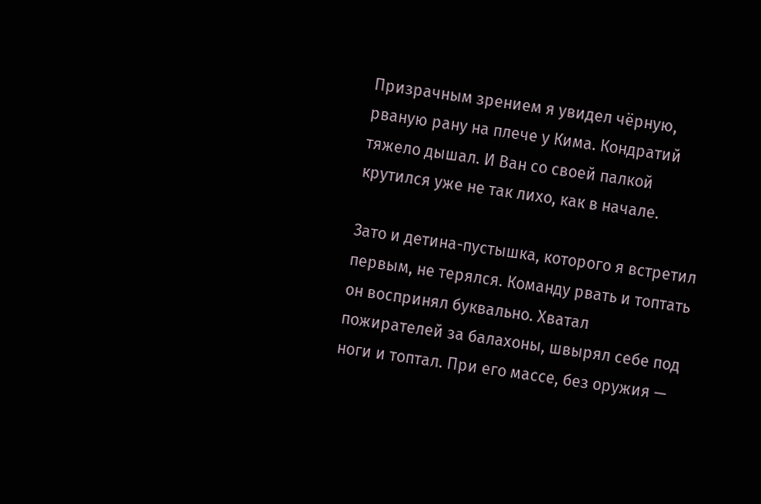Призрачным зрением я увидел чёрную, рваную рану на плече у Кима. Кондратий тяжело дышал. И Ван со своей палкой крутился уже не так лихо, как в начале.

Зато и детина-пустышка, которого я встретил первым, не терялся. Команду рвать и топтать он воспринял буквально. Хватал пожирателей за балахоны, швырял себе под ноги и топтал. При его массе, без оружия —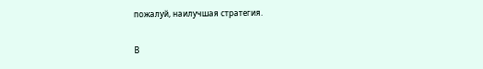пожалуй, наилучшая стратегия.

В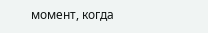момент, когда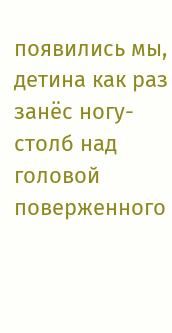появились мы, детина как раз занёс ногу-столб над головой поверженного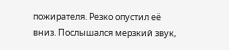пожирателя. Резко опустил её вниз. Послышался мерзкий звук,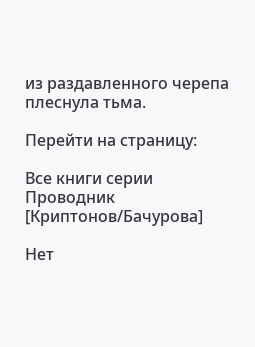из раздавленного черепа плеснула тьма.

Перейти на страницу:

Все книги серии Проводник [Криптонов/Бачурова]

Нет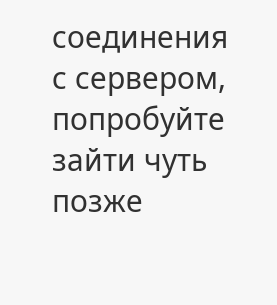соединения с сервером, попробуйте зайти чуть позже